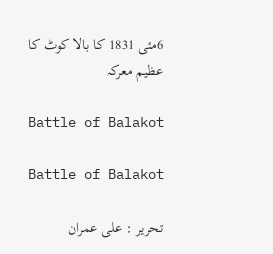6مئی 1831 کا بالا کوٹ کا عظیم معرکہ

Battle of Balakot

Battle of Balakot

تحریر : علی عمران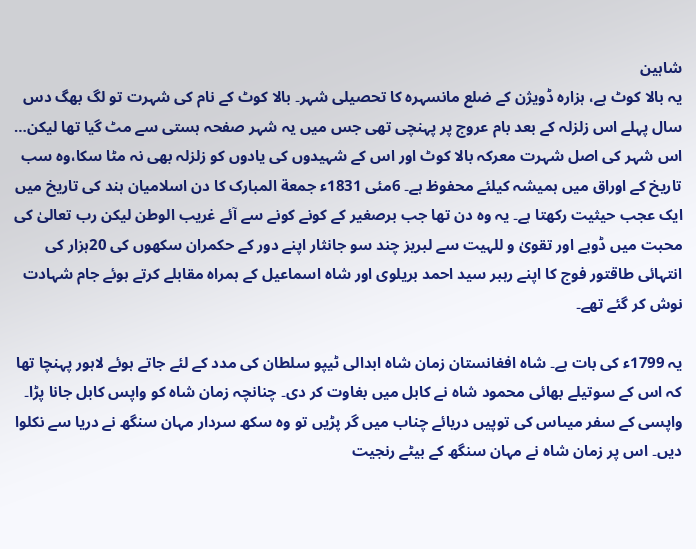شاہین
یہ بالا کوٹ ہے، ہزارہ ڈویژن کے ضلع مانسہرہ کا تحصیلی شہر۔ بالا کوٹ کے نام کی شہرت تو لگ بھگ دس سال پہلے اس زلزلہ کے بعد بام عروج پر پہنچی تھی جس میں یہ شہر صفحہ ہستی سے مٹ گیا تھا لیکن… اس شہر کی اصل شہرت معرکہ بالا کوٹ اور اس کے شہیدوں کی یادوں کو زلزلہ بھی نہ مٹا سکا،وہ سب تاریخ کے اوراق میں ہمیشہ کیلئے محفوظ ہے۔ 6مئی 1831ء جمعة المبارک کا دن اسلامیان ہند کی تاریخ میں ایک عجب حیثیت رکھتا ہے۔ یہ وہ دن تھا جب برصغیر کے کونے کونے سے آئے غریب الوطن لیکن رب تعالیٰ کی محبت میں ڈوبے اور تقویٰ و للہیت سے لبریز چند سو جانثار اپنے دور کے حکمران سکھوں کی 20ہزار کی انتہائی طاقتور فوج کا اپنے رہبر سید احمد بریلوی اور شاہ اسماعیل کے ہمراہ مقابلے کرتے ہوئے جام شہادت نوش کر گئے تھے۔

یہ 1799ء کی بات ہے۔ شاہ افغانستان زمان شاہ ابدالی ٹیپو سلطان کی مدد کے لئے جاتے ہوئے لاہور پہنچا تھا کہ اس کے سوتیلے بھائی محمود شاہ نے کابل میں بغاوت کر دی۔ چنانچہ زمان شاہ کو واپس کابل جانا پڑا۔ واپسی کے سفر میںاس کی توپیں دریائے چناب میں گر پڑیں تو وہ سکھ سردار مہان سنگھ نے دریا سے نکلوا دیں۔ اس پر زمان شاہ نے مہان سنگھ کے بیٹے رنجیت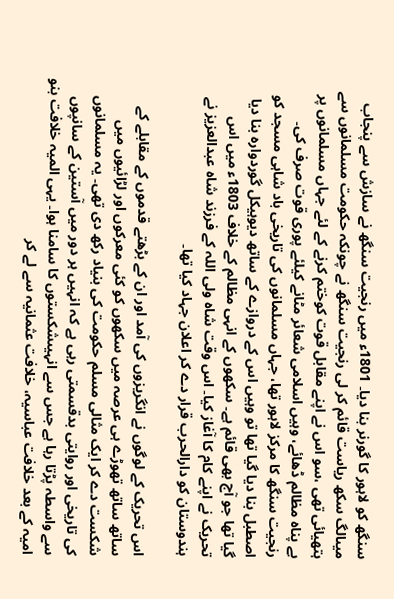سنگھ کو لاہور کا گورنر بنا دیا۔ 1801ء میں رنجیت سنگھ نے سازش سے پنجاب میںالگ سکھ ریاست قائم کر لی رنجیت سنگھ نے چونکہ حکومت مسلمانوں سے ہتھیائی تھی ،سو اس نے اپنے مقابل قوت کوختم کرنے کے لئے جہاں مسلمانوں پر بے پناہ مظالم ڈھائے، وہیں اسلامی شعائر مٹانے کیلئے پوری قوت صرف کی۔ رنجیت سنگھ کا مرکز لاہور تھا، جہاں مسلمانوں کی تاریخی باد شاہی مسجد کو اصطبل بنا دیا گیا تھا تو وہیں اس کے دروازے کے ساتھ دیوہیکل گوردوارہ بنا دیا گیا تھا جو آج بھی قائم ہے۔ سکھوں کے انہی مظالم کے خلاف 1803ء میں اس تحریک نے اپنے کام کا آغاز کیا۔ اس وقت شاہ ولی اللہ کے فرزند شاہ عبدالعزیز نے ہندوستان کو دارالحرب قرار دے کر اعلان جہاد کیا تھا۔

اس تحریک کے لوگوں نے انگریزوں کی آمد اور ان کے بڑھتے قدموں کے مقابلے کے ساتھ ساتھ تھوڑے ہی عرصہ میں سکھوں کو کئی معرکوں اور لڑائیوں میں شکست دے کر ایک مثالی مسلم حکومت کی بنیاد رکھ دی تھی۔ یہ مسلمانوں کی تاریخی اور روایتی بدقسمتی رہی ہے کہ انہیں ہر دور میں آستین کے سانپوں سے واسطہ پڑتا رہا ہے جس سے انہیںشکستوں کا سامنا ہوا۔ یہی المیہ خلافت بنو امیہ کے بعد خلافت عباسیہ، خلافت عثمانیہ سے لے کر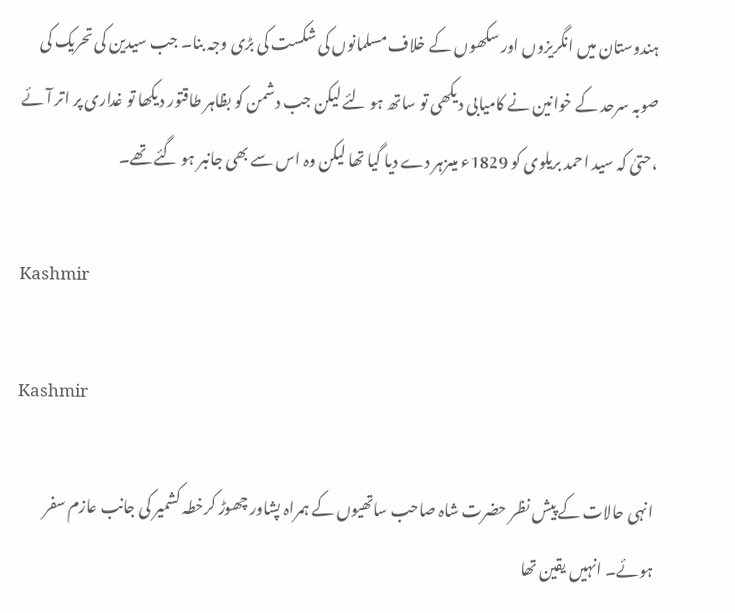ہندوستان میں انگریزوں اور سکھوں کے خلاف مسلمانوں کی شکست کی بڑی وجہ بنا۔ جب سیدین کی تحریک کی صوبہ سرحد کے خوانین نے کامیابی دیکھی تو ساتھ ہو لئے لیکن جب دشمن کو بظاہر طاقتور دیکھا تو غداری پر اتر آئے ،حتیٰ کہ سید احمد بریلوی کو 1829ء میںزہر دے دیا گیا تھا لیکن وہ اس سے بھی جانبر ہو گئے تھے۔

Kashmir

Kashmir

انہی حالات کے پیش نظر حضرت شاہ صاحب ساتھیوں کے ہمراہ پشاور چھوڑ کرخطہ کشمیر کی جانب عازم سفر ہوئے۔ انہیں یقین تھا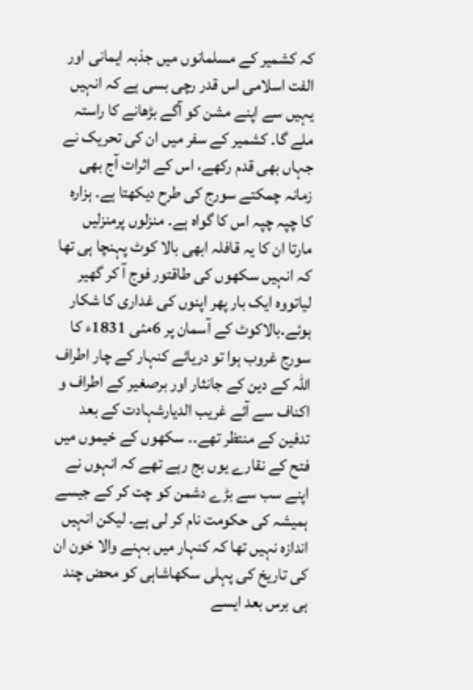کہ کشمیر کے مسلمانوں میں جذبہ ایمانی اور الفت اسلامی اس قدر رچی بسی ہے کہ انہیں یہیں سے اپنے مشن کو آگے بڑھانے کا راستہ ملے گا۔ کشمیر کے سفر میں ان کی تحریک نے جہاں بھی قدم رکھے، اس کے اثرات آج بھی زمانہ چمکتے سورج کی طرح دیکھتا ہے۔ ہزارہ کا چپہ چپہ اس کا گواہ ہے۔ منزلوں پرمنزلیں مارتا ان کا یہ قافلہ ابھی بالا کوٹ پہنچا ہی تھا کہ انہیں سکھوں کی طاقتور فوج آ کر گھیر لیاتووہ ایک بار پھر اپنوں کی غداری کا شکار ہوئے۔بالاکوٹ کے آسمان پر 6مئی 1831ء کا سورج غروب ہوا تو دریائے کنہار کے چار اطراف اللہ کے دین کے جانثار اور برصغیر کے اطراف و اکناف سے آئے غریب الدیارشہادت کے بعد تدفین کے منتظر تھے۔۔ سکھوں کے خیموں میں فتح کے نقارے یوں بج رہے تھے کہ انہوں نے اپنے سب سے بڑے دشمن کو چت کر کے جیسے ہمیشہ کی حکومت نام کر لی ہے۔ لیکن انہیں اندازہ نہیں تھا کہ کنہار میں بہنے والا خون ان کی تاریخ کی پہلی سکھاشاہی کو محض چند ہی برس بعد ایسے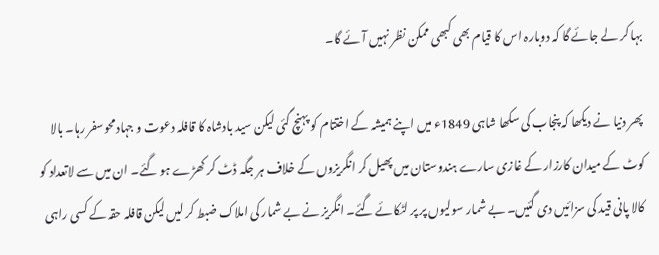بہا کر لے جائے گا کہ دوبارہ اس کا قیام بھی کبھی ممکن نظر نہیں آئے گا۔

پھر دنیا نے دیکھا کہ پنجاب کی سکھا شاہی 1849ء میں اپنے ہمیشہ کے اختتام کو پہنچ گئی لیکن سید بادشاہ کا قافلہ دعوت و جہادمحوسفر رہا۔ بالا کوٹ کے میدان کارزار کے غازی سارے ہندوستان میں پھیل کر انگریزوں کے خلاف ہر جگہ ڈٹ کر کھڑے ہو گئے۔ ان میں سے لاتعداد کو کالا پانی قید کی سزائیں دی گئیں۔ بے شمار سولیوں پر پر لٹکائے گئے۔ انگریز نے بے شمار کی املاک ضبط کر لیں لیکن قافلہ حقہ کے کسی راہی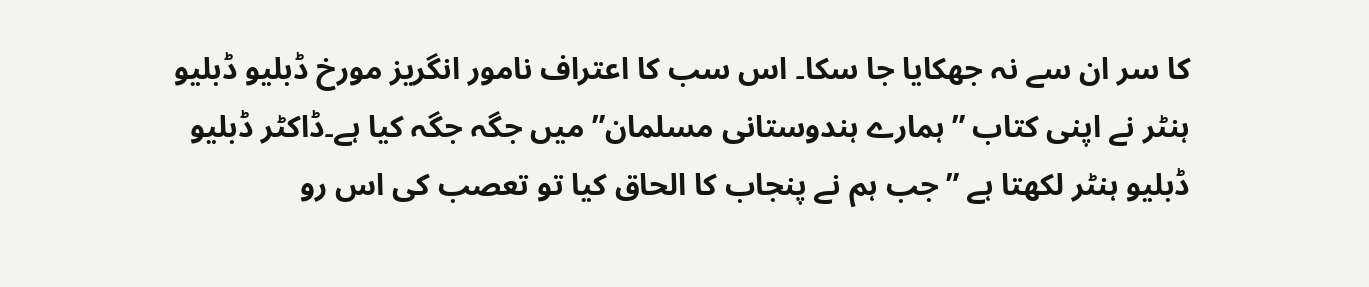کا سر ان سے نہ جھکایا جا سکا۔ اس سب کا اعتراف نامور انگریز مورخ ڈبلیو ڈبلیو ہنٹر نے اپنی کتاب ”ہمارے ہندوستانی مسلمان” میں جگہ جگہ کیا ہے۔ڈاکٹر ڈبلیو ڈبلیو ہنٹر لکھتا ہے ”جب ہم نے پنجاب کا الحاق کیا تو تعصب کی اس رو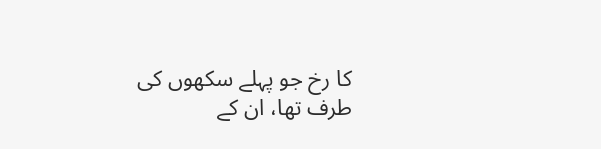کا رخ جو پہلے سکھوں کی طرف تھا، ان کے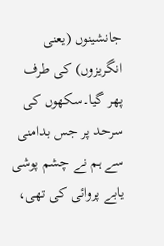جانشینوں (یعنی انگریزوں) کی طرف پھر گیا۔سکھوں کی سرحد پر جس بدامنی سے ہم نے چشم پوشی یابے پروائی کی تھی،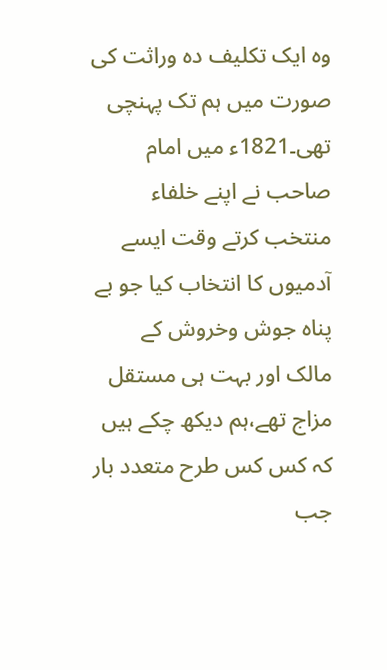وہ ایک تکلیف دہ وراثت کی صورت میں ہم تک پہنچی تھی۔1821ء میں امام صاحب نے اپنے خلفاء منتخب کرتے وقت ایسے آدمیوں کا انتخاب کیا جو بے پناہ جوش وخروش کے مالک اور بہت ہی مستقل مزاج تھے،ہم دیکھ چکے ہیں کہ کس کس طرح متعدد بار جب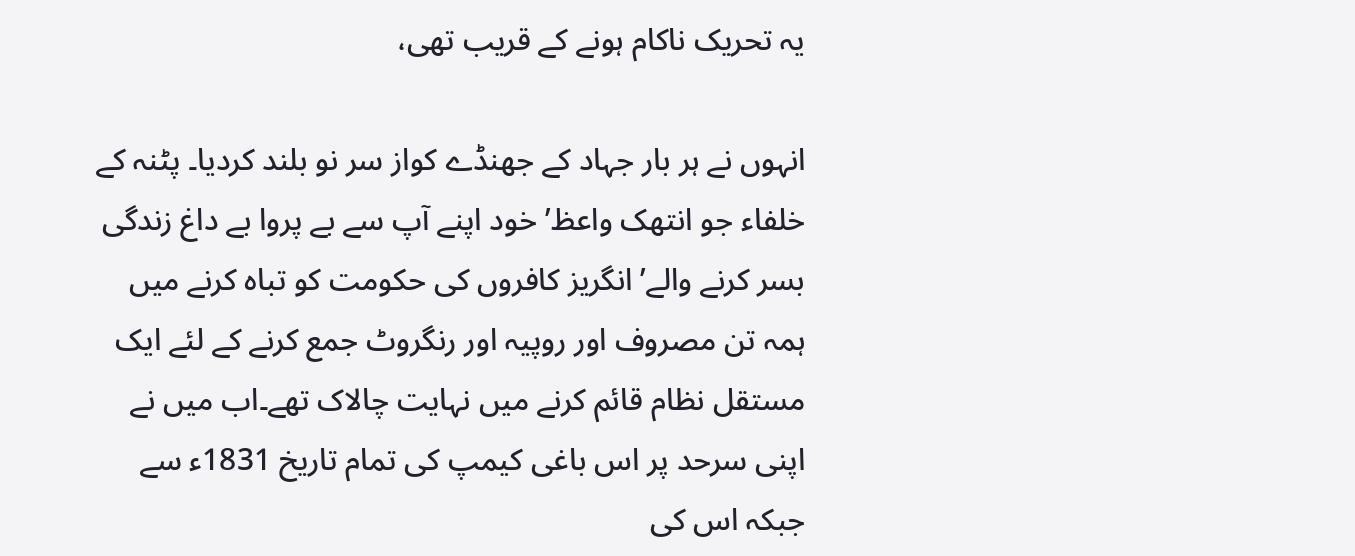یہ تحریک ناکام ہونے کے قریب تھی،

انہوں نے ہر بار جہاد کے جھنڈے کواز سر نو بلند کردیا۔ پٹنہ کے خلفاء جو انتھک واعظ’ خود اپنے آپ سے بے پروا بے داغ زندگی بسر کرنے والے’ انگریز کافروں کی حکومت کو تباہ کرنے میں ہمہ تن مصروف اور روپیہ اور رنگروٹ جمع کرنے کے لئے ایک مستقل نظام قائم کرنے میں نہایت چالاک تھے۔اب میں نے اپنی سرحد پر اس باغی کیمپ کی تمام تاریخ 1831ء سے جبکہ اس کی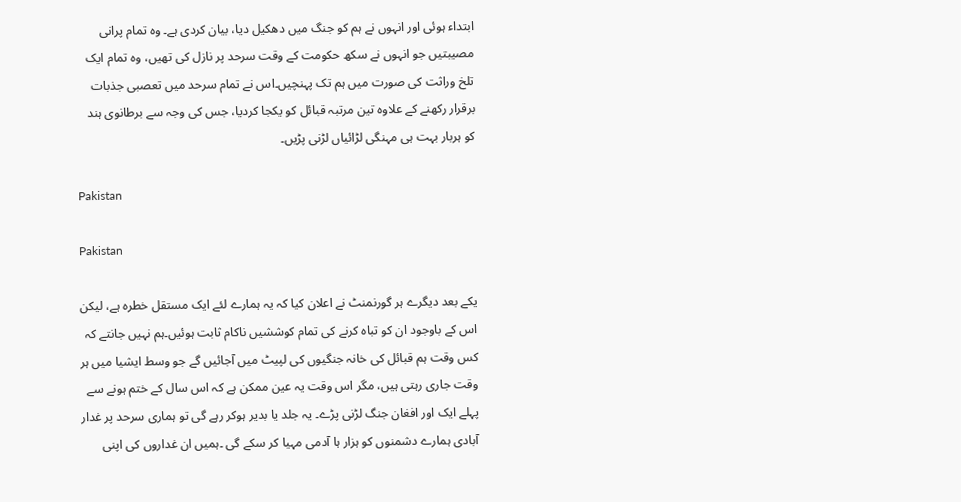ابتداء ہوئی اور انہوں نے ہم کو جنگ میں دھکیل دیا، بیان کردی ہے۔ وہ تمام پرانی مصیبتیں جو انہوں نے سکھ حکومت کے وقت سرحد پر نازل کی تھیں، وہ تمام ایک تلخ وراثت کی صورت میں ہم تک پہنچیں۔اس نے تمام سرحد میں تعصبی جذبات برقرار رکھنے کے علاوہ تین مرتبہ قبائل کو یکجا کردیا، جس کی وجہ سے برطانوی ہند کو ہربار بہت ہی مہنگی لڑائیاں لڑنی پڑیں۔

Pakistan

Pakistan

یکے بعد دیگرے ہر گورنمنٹ نے اعلان کیا کہ یہ ہمارے لئے ایک مستقل خطرہ ہے، لیکن اس کے باوجود ان کو تباہ کرنے کی تمام کوششیں ناکام ثابت ہوئیں۔ہم نہیں جانتے کہ کس وقت ہم قبائل کی خانہ جنگیوں کی لپیٹ میں آجائیں گے جو وسط ایشیا میں ہر وقت جاری رہتی ہیں، مگر اس وقت یہ عین ممکن ہے کہ اس سال کے ختم ہونے سے پہلے ایک اور افغان جنگ لڑنی پڑے۔ یہ جلد یا بدیر ہوکر رہے گی تو ہماری سرحد پر غدار آبادی ہمارے دشمنوں کو ہزار ہا آدمی مہیا کر سکے گی ۔ہمیں ان غداروں کی اپنی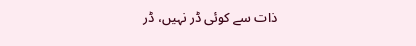ذات سے کوئی ڈر نہیں، ڈر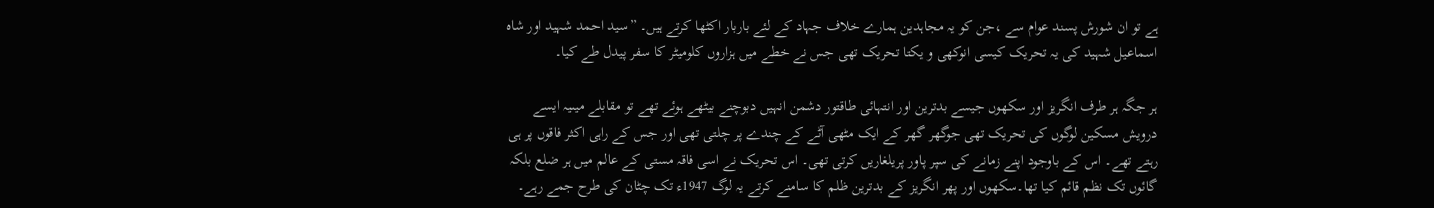ہے تو ان شورش پسند عوام سے ،جن کو یہ مجاہدین ہمارے خلاف جہاد کے لئے باربار اکٹھا کرتے ہیں۔ ”سید احمد شہید اور شاہ اسماعیل شہید کی یہ تحریک کیسی انوکھی و یکتا تحریک تھی جس نے خطے میں ہزاروں کلومیٹر کا سفر پیدل طے کیا۔

ہر جگہ ہر طرف انگریز اور سکھوں جیسے بدترین اور انتہائی طاقتور دشمن انہیں دبوچنے بیٹھے ہوئے تھے تو مقابلے میںیہ ایسے درویش مسکین لوگوں کی تحریک تھی جوگھر گھر کے ایک مٹھی آٹے کے چندے پر چلتی تھی اور جس کے راہی اکثر فاقوں پر ہی رہتے تھے۔ اس کے باوجود اپنے زمانے کی سپر پاور پریلغاریں کرتی تھی۔ اس تحریک نے اسی فاقہ مستی کے عالم میں ہر ضلع بلکہ گائوں تک نظم قائم کیا تھا۔سکھوں اور پھر انگریز کے بدترین ظلم کا سامنے کرتے یہ لوگ 1947ء تک چٹان کی طرح جمے رہے۔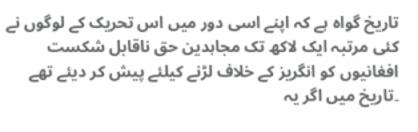تاریخ گواہ ہے کہ اپنے اسی دور میں اس تحریک کے لوگوں نے کئی مرتبہ ایک لاکھ تک مجاہدین حق ناقابل شکست افغانیوں کو انگریز کے خلاف لڑنے کیلئے پیش کر دیئے تھے ۔تاریخ میں اگر یہ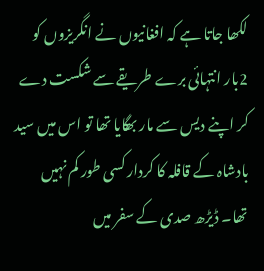لکھا جاتا ہے کہ افغانیوں نے انگریزوں کو 2بار انتہائی برے طریقے سے شکست دے کر اپنے دیس سے مار بھگایا تھا تو اس میں سید بادشاہ کے قافلہ کا کردار کسی طور کم نہیں تھا۔ ڈیڑھ صدی کے سفر میں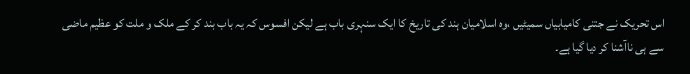اس تحریک نے جتنی کامیابیاں سمیٹیں ،وہ اسلامیان ہند کی تاریخ کا ایک سنہری باب ہے لیکن افسوس کہ یہ باب بند کر کے ملک و ملت کو عظیم ماضی سے ہی ناآشنا کر دیا گیا ہے۔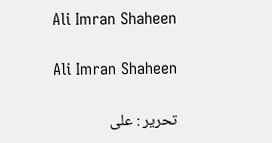Ali Imran Shaheen

Ali Imran Shaheen

تحریر : علی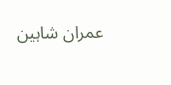عمران شاہین